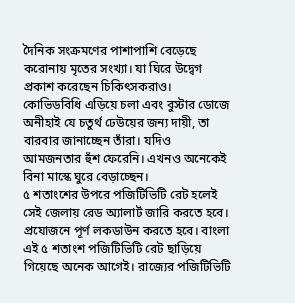দৈনিক সংক্রমণের পাশাপাশি বেড়েছে করোনায় মৃতের সংখ্যা। যা ঘিরে উদ্বেগ প্রকাশ করেছেন চিকিৎসকরাও। কোভিডবিধি এড়িয়ে চলা এবং বুস্টার ডোজে অনীহাই যে চতুর্থ ঢেউয়ের জন্য দায়ী, তা বারবার জানাচ্ছেন তাঁরা। যদিও আমজনতার হুঁশ ফেরেনি। এখনও অনেকেই বিনা মাস্কে ঘুরে বেড়াচ্ছেন।
৫ শতাংশের উপরে পজিটিভিটি রেট হলেই সেই জেলায় রেড অ্যালার্ট জারি করতে হবে। প্রযোজনে পূর্ণ লকডাউন করতে হবে। বাংলা এই ৫ শতাংশ পজিটিভিটি রেট ছাড়িয়ে গিয়েছে অনেক আগেই। রাজ্যের পজিটিভিটি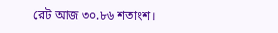রেট আজ ৩০.৮৬ শতাংশ।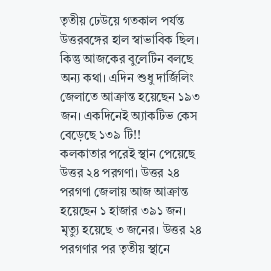তৃতীয় ঢেউয়ে গতকাল পর্যন্ত উত্তরবঙ্গের হাল স্বাভাবিক ছিল। কিন্তু আজকের বুলেটিন বলছে অন্য কথা। এদিন শুধু দার্জিলিং জেলাতে আক্রান্ত হয়েছেন ১৯৩ জন। একদিনেই অ্যাকটিভ কেস বেড়েছে ১৩৯ টি!!
কলকাতার পরেই স্থান পেয়েছে উত্তর ২৪ পরগণা। উত্তর ২৪ পরগণা জেলায় আজ আক্রান্ত হয়েছেন ১ হাজার ৩৯১ জন। মৃত্যু হয়েছে ৩ জনের। উত্তর ২৪ পরগণার পর তৃতীয় স্থানে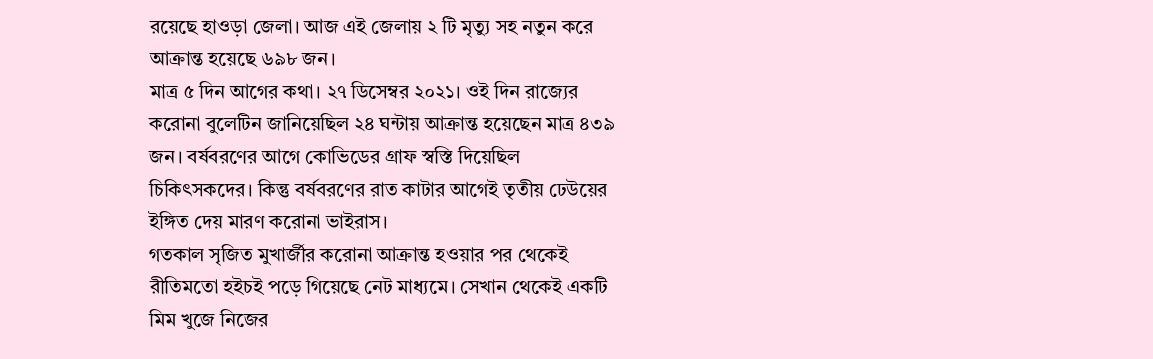রয়েছে হাওড়া জেলা। আজ এই জেলায় ২ টি মৃত্যু সহ নতুন করে আক্রান্ত হয়েছে ৬৯৮ জন।
মাত্র ৫ দিন আগের কথা। ২৭ ডিসেম্বর ২০২১। ওই দিন রাজ্যের করোনা বুলেটিন জানিয়েছিল ২৪ ঘন্টায় আক্রান্ত হয়েছেন মাত্র ৪৩৯ জন। বর্ষবরণের আগে কোভিডের গ্রাফ স্বস্তি দিয়েছিল চিকিৎসকদের। কিন্তু বর্ষবরণের রাত কাটার আগেই তৃতীয় ঢেউয়ের ইঙ্গিত দেয় মারণ করোনা ভাইরাস।
গতকাল সৃজিত মুখার্জীর করোনা আক্রান্ত হওয়ার পর থেকেই রীতিমতো হইচই পড়ে গিয়েছে নেট মাধ্যমে। সেখান থেকেই একটি মিম খুজে নিজের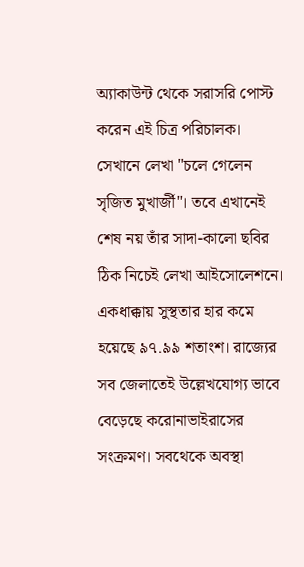অ্যাকাউন্ট থেকে সরাসরি পোস্ট করেন এই চিত্র পরিচালক। সেখানে লেখা "চলে গেলেন সৃজিত মুখার্জী"। তবে এখানেই শেষ নয় তাঁর সাদা-কালো ছবির ঠিক নিচেই লেখা আইসোলেশনে।
একধাক্কায় সুস্থতার হার কমে হয়েছে ৯৭.৯৯ শতাংশ। রাজ্যের সব জেলাতেই উল্লেখযোগ্য ভাবে বেড়েছে করোনাভাইরাসের সংক্রমণ। সবথেকে অবস্থা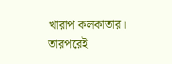খারাপ কলকাতার। তারপরেই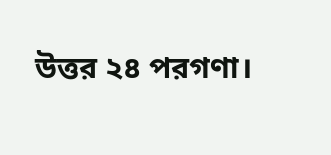উত্তর ২৪ পরগণা।